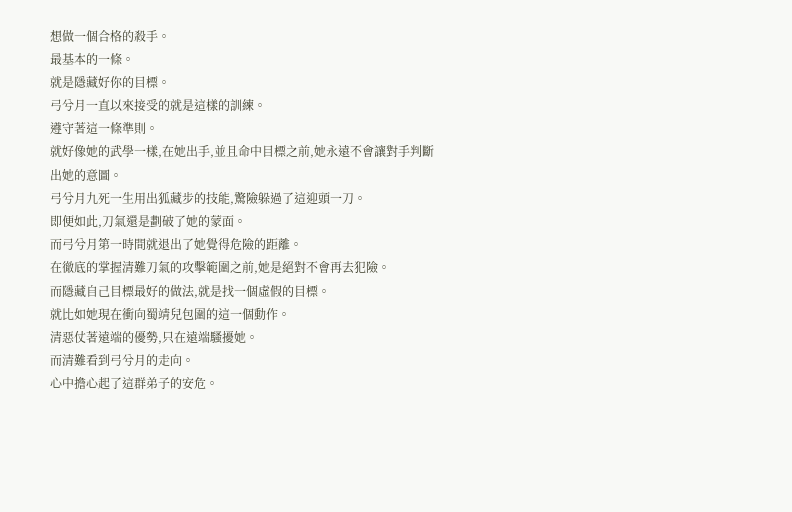想做一個合格的殺手。
最基本的一條。
就是隱藏好你的目標。
弓兮月一直以來接受的就是這樣的訓練。
遵守著這一條準則。
就好像她的武學一樣,在她出手,並且命中目標之前,她永遠不會讓對手判斷出她的意圖。
弓兮月九死一生用出狐藏步的技能,驚險躲過了這迎頭一刀。
即便如此,刀氣還是劃破了她的蒙面。
而弓兮月第一時間就退出了她覺得危險的距離。
在徹底的掌握清難刀氣的攻擊範圍之前,她是絕對不會再去犯險。
而隱藏自己目標最好的做法,就是找一個虛假的目標。
就比如她現在衝向蜀靖兒包圍的這一個動作。
清惡仗著遠端的優勢,只在遠端騷擾她。
而清難看到弓兮月的走向。
心中擔心起了這群弟子的安危。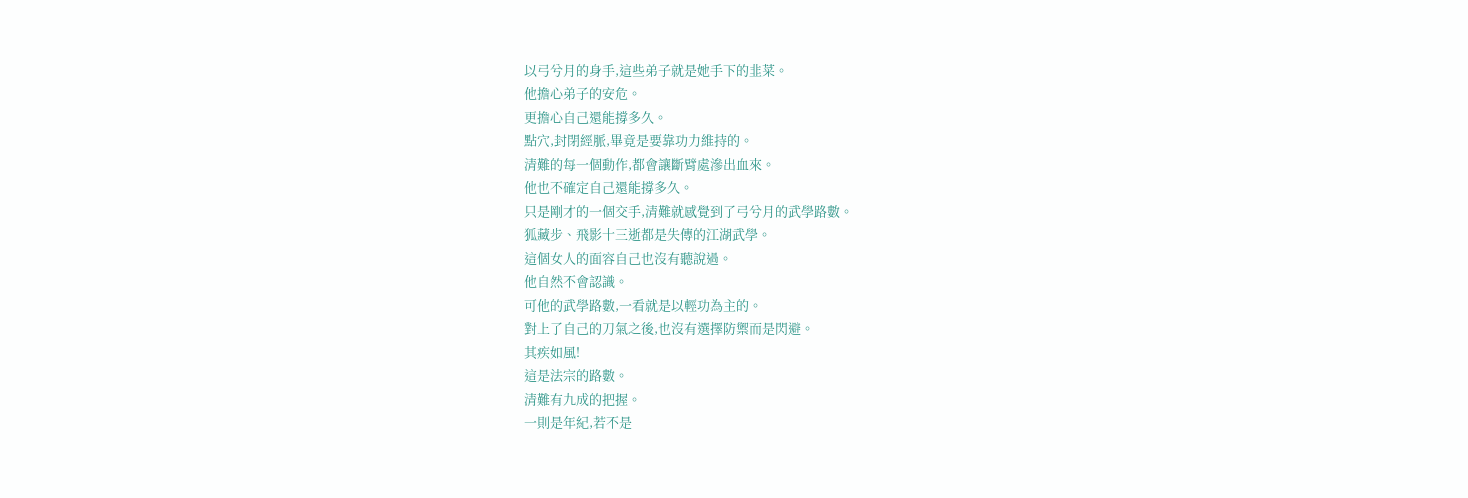以弓兮月的身手,這些弟子就是她手下的韭菜。
他擔心弟子的安危。
更擔心自己還能撐多久。
點穴,封閉經脈,畢竟是要靠功力維持的。
清難的每一個動作,都會讓斷臂處滲出血來。
他也不確定自己還能撐多久。
只是剛才的一個交手,清難就感覺到了弓兮月的武學路數。
狐藏步、飛影十三逝都是失傳的江湖武學。
這個女人的面容自己也沒有聽說過。
他自然不會認識。
可他的武學路數,一看就是以輕功為主的。
對上了自己的刀氣之後,也沒有選擇防禦而是閃避。
其疾如風!
這是法宗的路數。
清難有九成的把握。
一則是年紀,若不是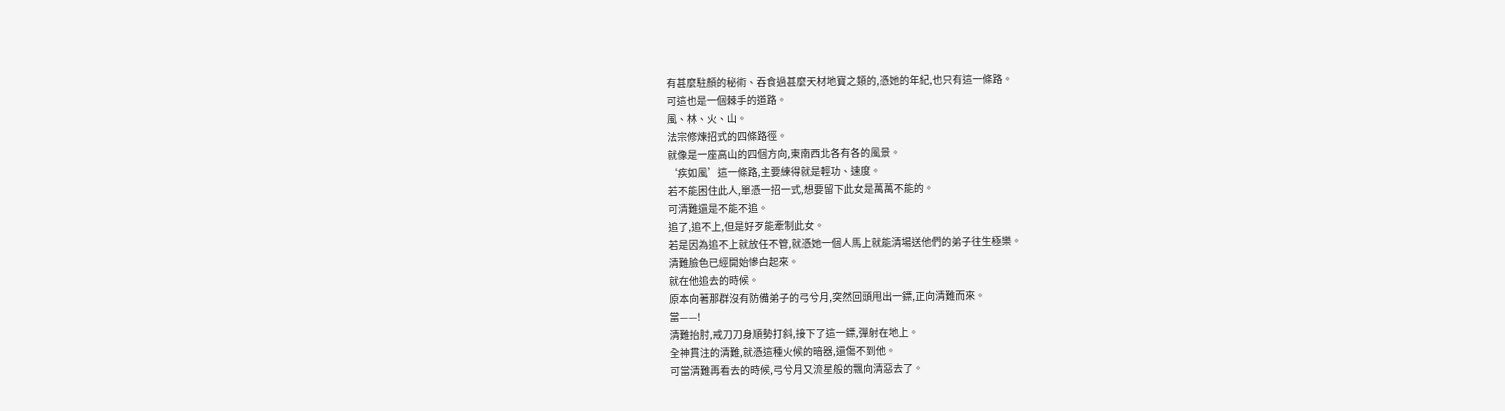有甚麼駐顏的秘術、吞食過甚麼天材地寶之類的,憑她的年紀,也只有這一條路。
可這也是一個棘手的道路。
風、林、火、山。
法宗修煉招式的四條路徑。
就像是一座高山的四個方向,東南西北各有各的風景。
‘疾如風’這一條路,主要練得就是輕功、速度。
若不能困住此人,單憑一招一式,想要留下此女是萬萬不能的。
可清難還是不能不追。
追了,追不上,但是好歹能牽制此女。
若是因為追不上就放任不管,就憑她一個人馬上就能清場送他們的弟子往生極樂。
清難臉色已經開始慘白起來。
就在他追去的時候。
原本向著那群沒有防備弟子的弓兮月,突然回頭甩出一鏢,正向清難而來。
當——!
清難抬肘,戒刀刀身順勢打斜,接下了這一鏢,彈射在地上。
全神貫注的清難,就憑這種火候的暗器,還傷不到他。
可當清難再看去的時候,弓兮月又流星般的飄向清惡去了。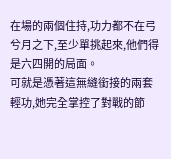在場的兩個住持,功力都不在弓兮月之下,至少單挑起來,他們得是六四開的局面。
可就是憑著這無縫銜接的兩套輕功,她完全掌控了對戰的節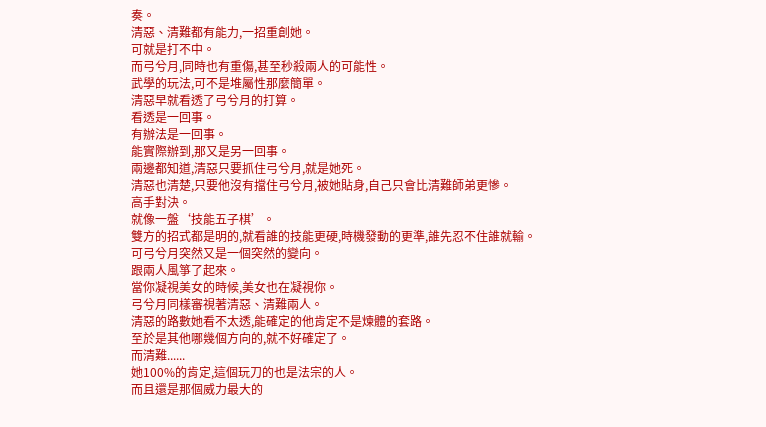奏。
清惡、清難都有能力,一招重創她。
可就是打不中。
而弓兮月,同時也有重傷,甚至秒殺兩人的可能性。
武學的玩法,可不是堆屬性那麼簡單。
清惡早就看透了弓兮月的打算。
看透是一回事。
有辦法是一回事。
能實際辦到,那又是另一回事。
兩邊都知道,清惡只要抓住弓兮月,就是她死。
清惡也清楚,只要他沒有擋住弓兮月,被她貼身,自己只會比清難師弟更慘。
高手對決。
就像一盤‘技能五子棋’。
雙方的招式都是明的,就看誰的技能更硬,時機發動的更準,誰先忍不住誰就輸。
可弓兮月突然又是一個突然的變向。
跟兩人風箏了起來。
當你凝視美女的時候,美女也在凝視你。
弓兮月同樣審視著清惡、清難兩人。
清惡的路數她看不太透,能確定的他肯定不是煉體的套路。
至於是其他哪幾個方向的,就不好確定了。
而清難......
她100%的肯定,這個玩刀的也是法宗的人。
而且還是那個威力最大的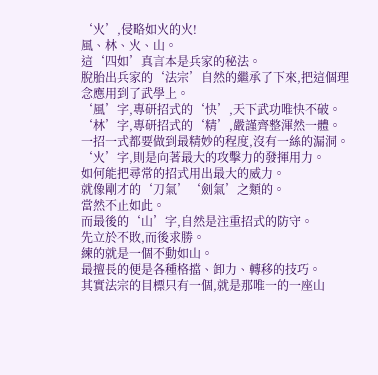‘火’,侵略如火的火!
風、林、火、山。
這‘四如’真言本是兵家的秘法。
脫胎出兵家的‘法宗’自然的繼承了下來,把這個理念應用到了武學上。
‘風’字,專研招式的‘快’,天下武功唯快不破。
‘林’字,專研招式的‘精’,嚴謹齊整渾然一體。
一招一式都要做到最精妙的程度,沒有一絲的漏洞。
‘火’字,則是向著最大的攻擊力的發揮用力。
如何能把尋常的招式用出最大的威力。
就像剛才的‘刀氣’‘劍氣’之類的。
當然不止如此。
而最後的‘山’字,自然是注重招式的防守。
先立於不敗,而後求勝。
練的就是一個不動如山。
最擅長的便是各種格擋、卸力、轉移的技巧。
其實法宗的目標只有一個,就是那唯一的一座山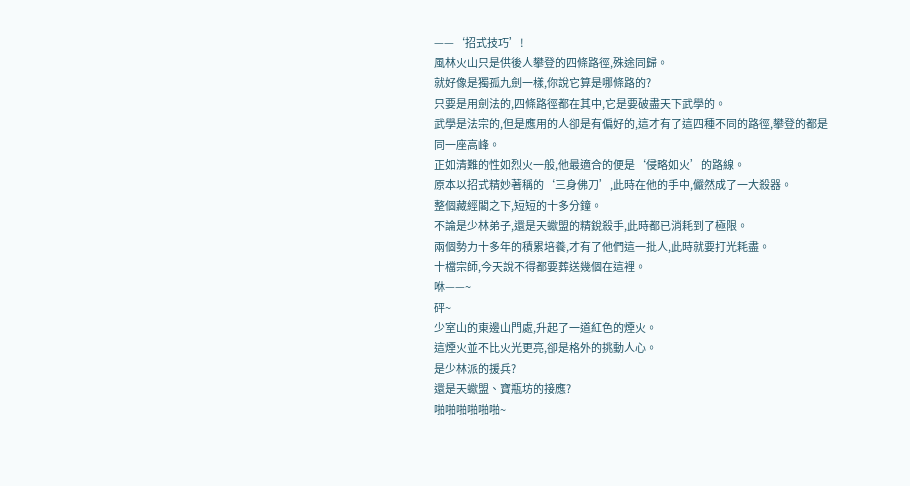——‘招式技巧’!
風林火山只是供後人攀登的四條路徑,殊途同歸。
就好像是獨孤九劍一樣,你說它算是哪條路的?
只要是用劍法的,四條路徑都在其中,它是要破盡天下武學的。
武學是法宗的,但是應用的人卻是有偏好的,這才有了這四種不同的路徑,攀登的都是同一座高峰。
正如清難的性如烈火一般,他最適合的便是‘侵略如火’的路線。
原本以招式精妙著稱的‘三身佛刀’,此時在他的手中,儼然成了一大殺器。
整個藏經閣之下,短短的十多分鐘。
不論是少林弟子,還是天蠍盟的精銳殺手,此時都已消耗到了極限。
兩個勢力十多年的積累培養,才有了他們這一批人,此時就要打光耗盡。
十檔宗師,今天說不得都要葬送幾個在這裡。
咻——~
砰~
少室山的東邊山門處,升起了一道紅色的煙火。
這煙火並不比火光更亮,卻是格外的挑動人心。
是少林派的援兵?
還是天蠍盟、寶瓶坊的接應?
啪啪啪啪啪啪~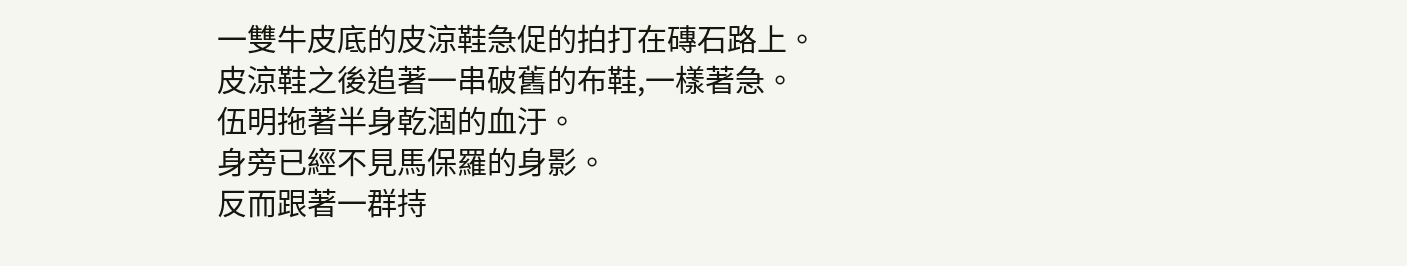一雙牛皮底的皮涼鞋急促的拍打在磚石路上。
皮涼鞋之後追著一串破舊的布鞋,一樣著急。
伍明拖著半身乾涸的血汙。
身旁已經不見馬保羅的身影。
反而跟著一群持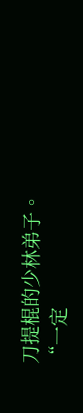刀提棍的少林弟子。
“一定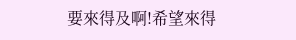要來得及啊!希望來得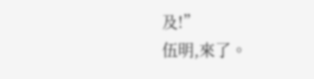及!”
伍明,來了。